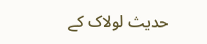حدیث لولاک کے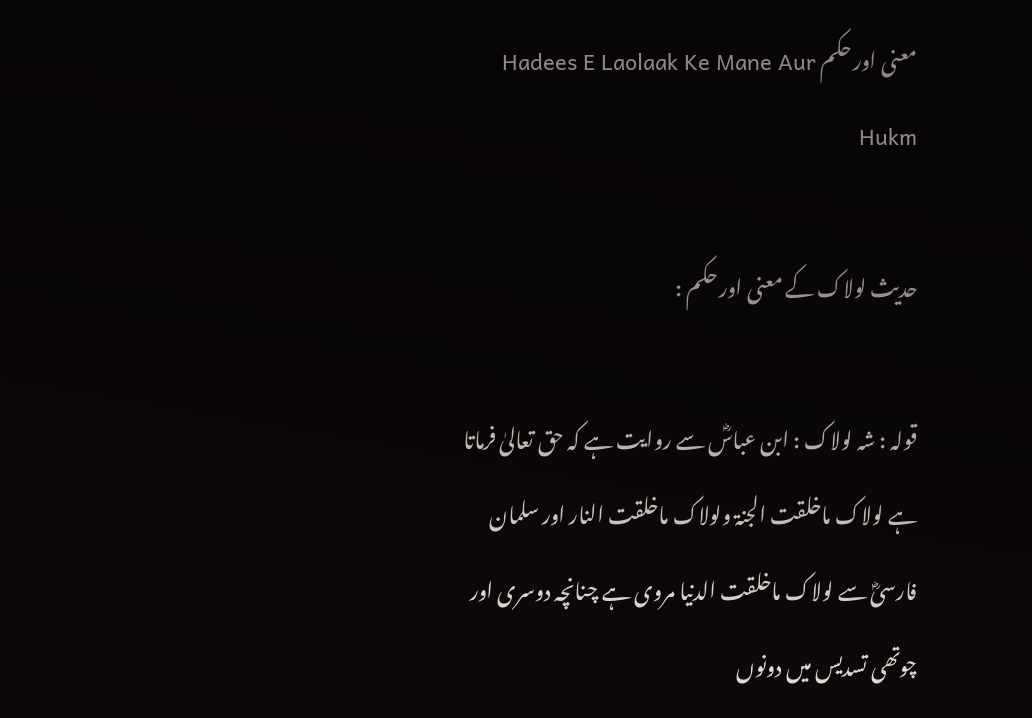معنی اور حکم Hadees E Laolaak Ke Mane Aur Hukm

حدیث لولاک کے معنی اور حکم :

قولہ : شہ لولاک : ابن عباسؓ سے روایت ہے کہ حق تعالیٰ فرماتا ہے لولاک ماخلقت الجنۃ ولولاک ماخلقت النار اور سلمان فارسیؓ سے لولاک ماخلقت الدنیا مروی ہے چنانچہ دوسری اور چوتھی تسدیس میں دونوں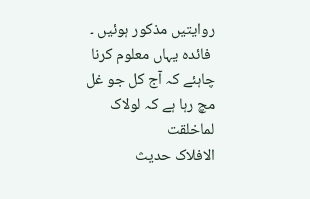روایتیں مذکور ہوئیں ۔
 فائدہ یہاں معلوم کرنا چاہئے کہ آج کل جو غل مچ رہا ہے کہ لولاک لماخلقت
الافلاک حدیث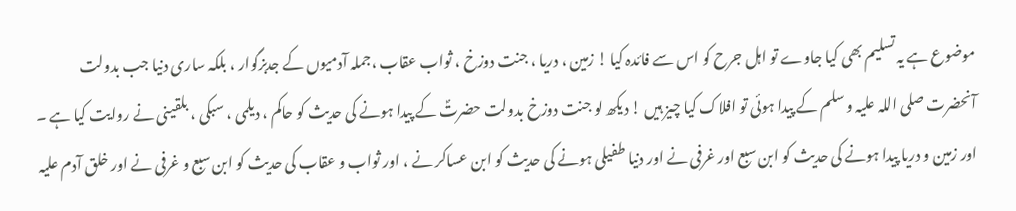موضوع ہے یہ تسلیم بھی کیا جاوے تو اہل جرح کو اس سے فائدہ کیا ! زمین ، دریا ، جنت دوزخ ، ثواب عقاب ،جملہ آدمیوں کے جدبزگوار ، بلکہ ساری دنیا جب بدولت آنحضرت صلی اللہ علیہ و سلم کے پیدا ہوئی تو افلاک کیا چیز ہیں ! دیکھ لو جنت دوزخ بدولت حضرتؐ کے پیدا ہونے کی حدیث کو حاکم ، دیلمی ، سبکی ، بلقینی نے روایت کیا ہے ۔ اور زمین و دریا پیدا ہونے کی حدیث کو ابن سبع اور غرفی نے اور دنیا طفیلی ہونے کی حدیث کو ابن عساکر نے ، اور ثواب و عقاب کی حدیث کو ابن سبع و غرفی نے اور خلق آدم علیہ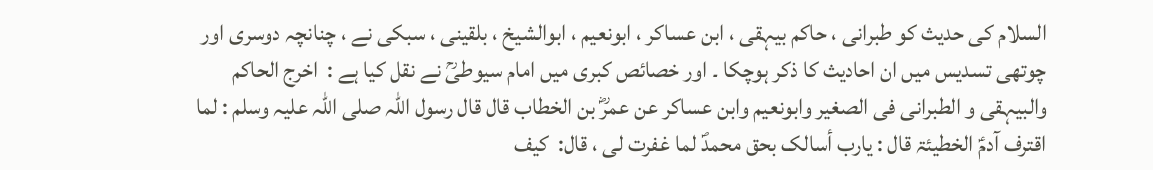السلام کی حدیث کو طبرانی ، حاکم بیہقی ، ابن عساکر ، ابونعیم ، ابوالشیخ ، بلقینی ، سبکی نے ، چنانچہ دوسری اور چوتھی تسدیس میں ان احادیث کا ذکر ہوچکا ۔ اور خصائص کبری میں امام سیوطیؒ نے نقل کیا ہے :  اخرج الحاکم والبیہقی و الطبرانی فی الصغیر وابونعیم وابن عساکر عن عمرؓ بن الخطاب قال قال رسول اللہ صلی اللہ علیہ وسلم : لما اقترف آدمؑ الخطیئۃ قال : یارب أسالک بحق محمدؐ لما غفرت لی ، قال:  کیف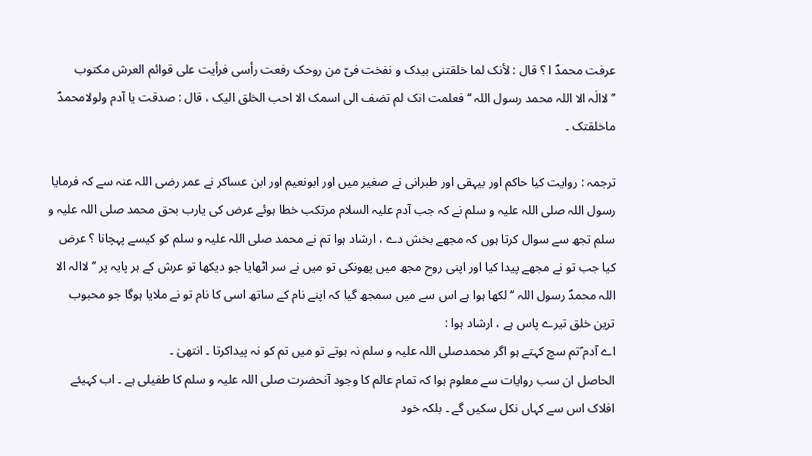عرفت محمدؐ ا ؟ قال : لأنک لما خلقتنی بیدک و نفخت فیّ من روحک رفعت رأسی فرأیت علی قوائم العرش مکتوب ’’لاالٰہ الا اللہ محمد رسول اللہ ‘‘ فعلمت انک لم تضف الی اسمک الا احب الخلق الیک ، قال : صدقت یا آدم ولولامحمدؐ ماخلقتک ۔

ترجمہ : روایت کیا حاکم اور بیہقی اور طبرانی نے صغیر میں اور ابونعیم اور ابن عساکر نے عمر رضی اللہ عنہ سے کہ فرمایا رسول اللہ صلی اللہ علیہ و سلم نے کہ جب آدم علیہ السلام مرتکب خطا ہوئے عرض کی یارب بحق محمد صلی اللہ علیہ و سلم تجھ سے سوال کرتا ہوں کہ مجھے بخش دے ، ارشاد ہوا تم نے محمد صلی اللہ علیہ و سلم کو کیسے پہچانا ؟ عرض کیا جب تو نے مجھے پیدا کیا اور اپنی روح مجھ میں پھونکی تو میں نے سر اٹھایا جو دیکھا تو عرش کے ہر پایہ پر ’’لاالہ الا اللہ محمدؐ رسول اللہ ‘‘لکھا ہوا ہے اس سے میں سمجھ گیا کہ اپنے نام کے ساتھ اسی کا نام تو نے ملایا ہوگا جو محبوب ترین خلق تیرے پاس ہے ، ارشاد ہوا :
اے آدم ؑتم سچ کہتے ہو اگر محمدصلی اللہ علیہ و سلم نہ ہوتے تو میں تم کو نہ پیداکرتا ۔ انتھیٰ ۔
الحاصل ان سب روایات سے معلوم ہوا کہ تمام عالم کا وجود آنحضرت صلی اللہ علیہ و سلم کا طفیلی ہے ۔ اب کہیئے افلاک اس سے کہاں نکل سکیں گے ۔ بلکہ خود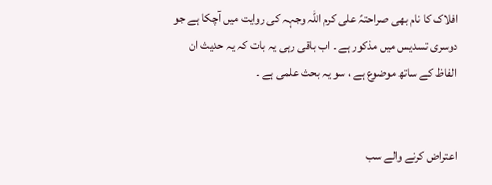افلاک کا نام بھی صراحتہً علی کرم اللہ وجہہ کی روایت میں آچکا ہے جو دوسری تسدیس میں مذکور ہے ۔ اب باقی رہی یہ بات کہ یہ حدیث ان الفاظ کے ساتھ موضوع ہے ، سو یہ بحث علمی ہے ۔


اعتراض کرنے والے سب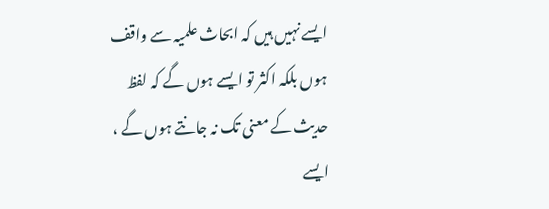ایسے نہیں ہیں کہ ابحاث علمیہ سے واقف ہوں بلکہ اکثر تو ایسے ہوں گے کہ لفظ حدیث کے معنی تک نہ جانتے ہوں گے ، ایسے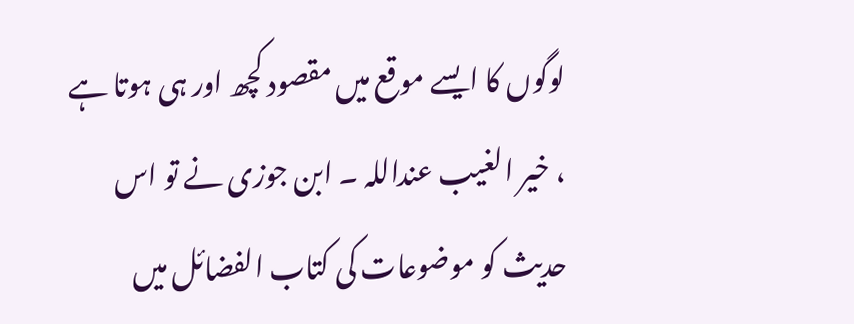لوگوں کا ایسے موقع میں مقصود کچھ اور ہی ہوتا ہے ، خیر الغیب عنداللہ ۔ ابن جوزی نے تو اس حدیث کو موضوعات کی کتاب الفضائل میں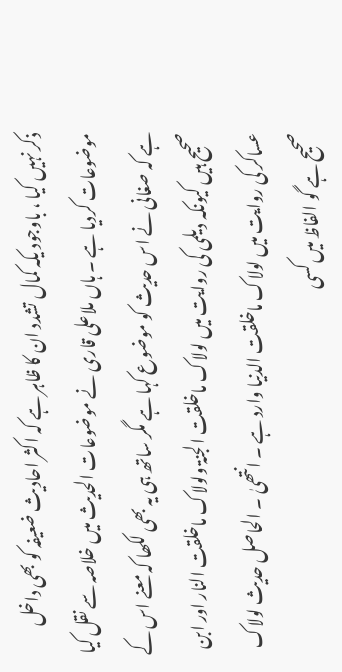ذکر نہیں کیا ، باوجود یکہ کمال تشدد ان کا ظاہر ہے کہ اکثر احادیث ضعیفہ کو بھی داخل موضوعات کردیا ہے ۔ ہاں ملاعلی قاری نے موضوعات الحدیث میں خلاصہ سے نقل کیا ہے کہ صغانی نے اس حدیث کو موضوع کہا ہے مگر ساتھ ہی یہ بھی لکھا کہ معنے اس کے صحیح ہیں کیونکہ دیلمی کی روایت میں لولاک ماخلقت الجنۃ ولولاک ماخلقت النار اور ابن عساکر کی روایت میں لولاک ماخلقت الدنیا وارد ہے ۔ انتھیٰ ۔ الحاصل حدیث لولاک صحیح ہے گو الفاظ میں کسی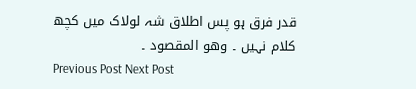قدر فرق ہو پس اطلاق شہ لولاک میں کچھ کلام نہیں ۔ وھو المقصود ۔
Previous Post Next Post